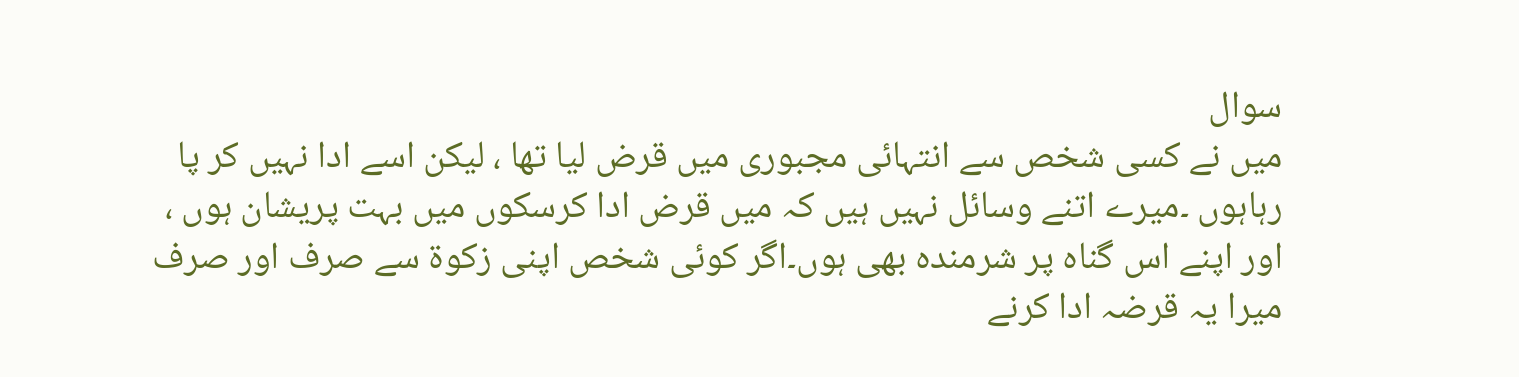سوال
میں نے کسی شخص سے انتہائی مجبوری میں قرض لیا تھا ، لیکن اسے ادا نہیں کر پا رہاہوں ۔میرے اتنے وسائل نہیں ہیں کہ میں قرض ادا کرسکوں میں بہت پریشان ہوں ، اور اپنے اس گناہ پر شرمندہ بھی ہوں۔اگر کوئی شخص اپنی زکوۃ سے صرف اور صرف میرا یہ قرضہ ادا کرنے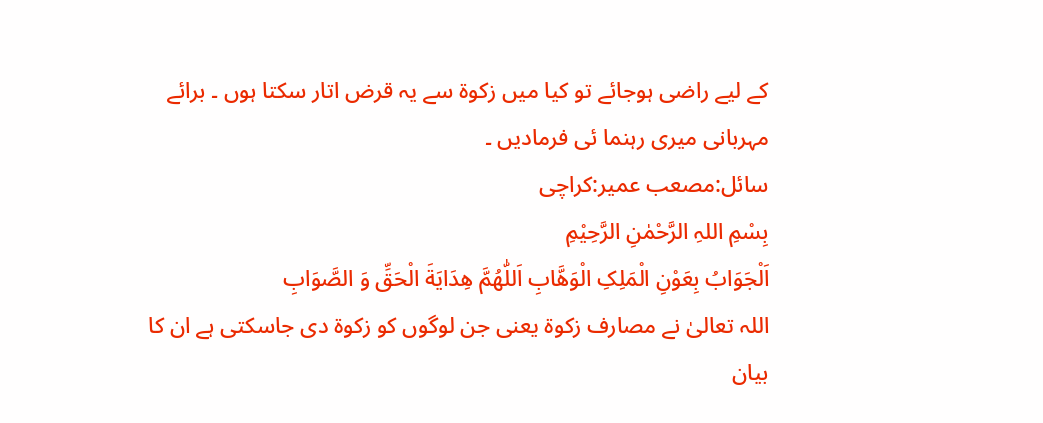کے لیے راضی ہوجائے تو کیا میں زکوۃ سے یہ قرض اتار سکتا ہوں ۔ برائے مہربانی میری رہنما ئی فرمادیں ۔
سائل:مصعب عمیر:کراچی
بِسْمِ اللہِ الرَّحْمٰنِ الرَّحِيْمِ
اَلْجَوَابُ بِعَوْنِ الْمَلِکِ الْوَھَّابِ اَللّٰھُمَّ ھِدَايَةَ الْحَقِّ وَ الصَّوَابِ
اللہ تعالیٰ نے مصارف زکوۃ یعنی جن لوگوں کو زکوۃ دی جاسکتی ہے ان کا بیان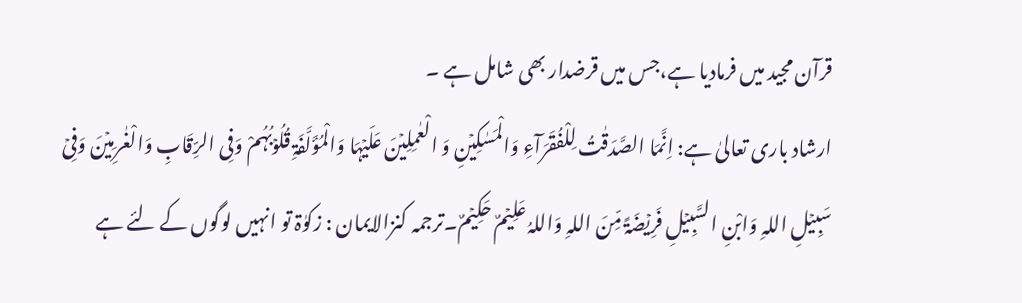قرآن مجید میں فرمادیا ہے،جس میں قرضدار بھی شامل ہے ۔
ارشاد باری تعالیٰ ہے: اِنَّمَا الصَّدَقٰتُ لِلْفُقَرَآءِ وَالْمَسٰکِیۡنِ وَ الْعٰمِلِیۡنَ عَلَیۡہَا وَالْمُؤَلَّفَۃِ قُلُوۡبُہُمْ وَفِی الرِّقَابِ وَالْغٰرِمِیۡنَ وَفِیۡ سَبِیۡلِ اللہِ وَابْنِ السَّبِیۡلِ فَرِیۡضَۃً مِّنَ اللہِ وَاللہُ عَلِیۡمٌ حَکِیۡمٌ۔ترجمہ کنزالایمان : زکوٰۃ تو انہیں لوگوں کے لئے ہے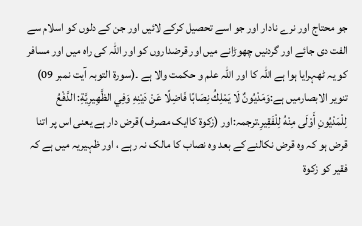جو محتاج اور نرے نادار اور جو اسے تحصیل کرکے لائیں اور جن کے دلوں کو اسلام سے الفت دی جائے اور گردنیں چھوڑانے میں اور قرضداروں کو اور اللّٰہ کی راہ میں اور مسافر کو یہ ٹھہرایا ہوا ہے اللّٰہ کا اور اللّٰہ علم و حکمت والا ہے ۔(سورۃ التوبہ آیت نمبر 09)
تنویر الابصارمیں ہے:وَمَدْيُونٌ لَا يَمْلِكُ نِصَابًا فَاضِلًا عَنْ دَيْنِهِ وَفِي الظَّهِيرِيَّةِ: الدَّفْعُ لِلْمَدْيُونِ أَوْلَى مِنْهُ لِلْفَقِيرِ.ترجمہ:اور (زکوۃ کاایک مصرف )قرض دار ہے یعنی اس پر اتنا قرض ہو کہ وہ قرض نکالنے کے بعد وہ نصاب کا مالک نہ رہے ، اور ظہیریہ میں ہے کہ فقیر کو زکوۃ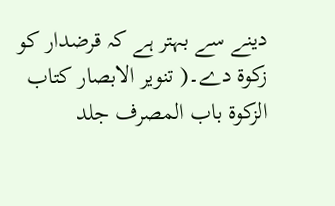دینے سے بہتر ہے کہ قرضدار کو زکوۃ دے۔( تنویر الابصار کتاب الزکوۃ باب المصرف جلد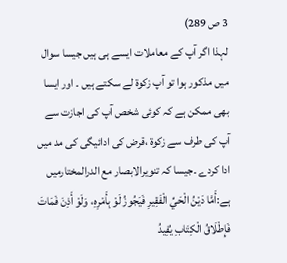3 ص 289)
لہذا اگر آپ کے معاملات ایسے ہی ہیں جیسا سوال میں مذکور ہوا تو آپ زکوۃ لے سکتے ہیں ۔ اور ایسا بھی ممکن ہے کہ کوئی شخص آپ کی اجازت سے آپ کی طرف سے زکوۃ ،قرض کی ادائیگی کی مد میں ادا کردے ۔جیسا کہ تنویرالابصار مع الدرالمختارمیں ہے:أَمَّا دَيْنُ الْحَيِّ الْفَقِيرِ فَيَجُوزُ لَوْ بِأَمْرِهِ، وَلَوْ أَذِنَ فَمَاتَ فَإِطْلَاقُ الْكِتَابِ يُفِيدُ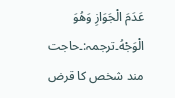عَدَمَ الْجَوَازِ وَهُوَ الْوَجْهُ۔ترجمہ:۔حاجت مند شخص کا قرض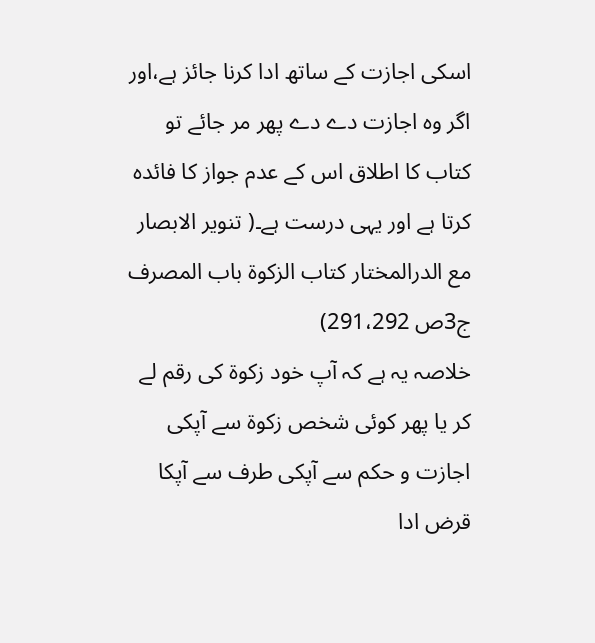اسکی اجازت کے ساتھ ادا کرنا جائز ہے،اور اگر وہ اجازت دے دے پھر مر جائے تو کتاب کا اطلاق اس کے عدم جواز کا فائدہ کرتا ہے اور یہی درست ہے۔( تنویر الابصار مع الدرالمختار کتاب الزکوۃ باب المصرف ج3ص 291،292)
خلاصہ یہ ہے کہ آپ خود زکوۃ کی رقم لے کر یا پھر کوئی شخص زکوۃ سے آپکی اجازت و حکم سے آپکی طرف سے آپکا قرض ادا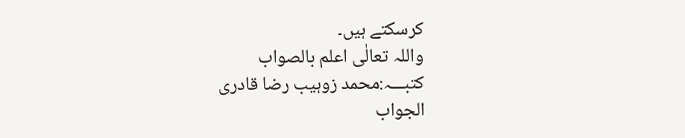کرسکتے ہیں۔
واللہ تعالٰی اعلم بالصواب
کتبـــہ:محمد زوہیب رضا قادری
الجواب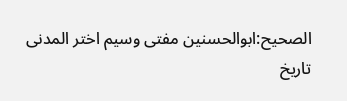الصحیح:ابوالحسنین مفتی وسیم اختر المدنی
تاریخ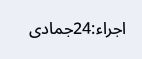اجراء:24جمادی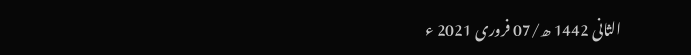الثانی 1442 ھ/07 فروری 2021 ء